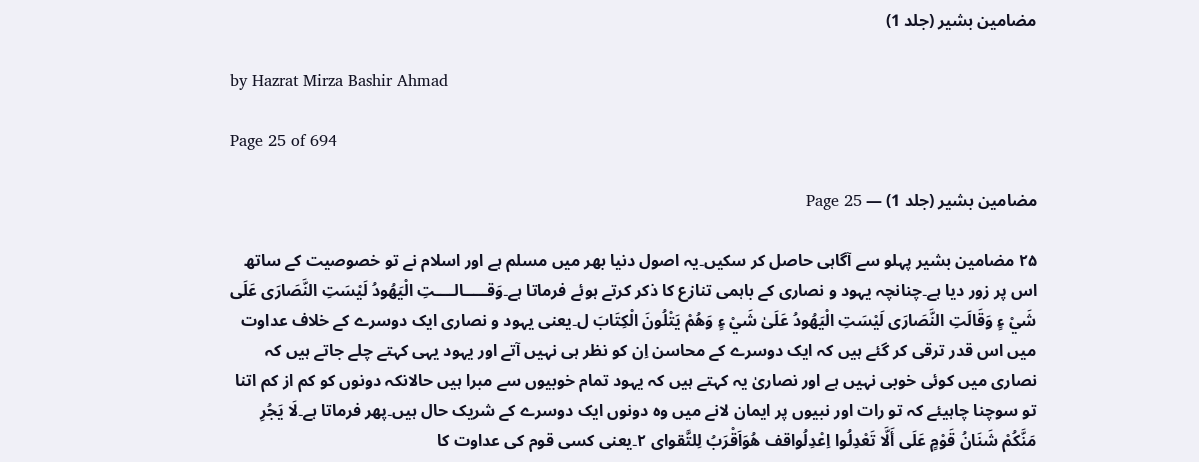مضامین بشیر (جلد 1)

by Hazrat Mirza Bashir Ahmad

Page 25 of 694

مضامین بشیر (جلد 1) — Page 25

۲۵ مضامین بشیر پہلو سے آگاہی حاصل کر سکیں۔یہ اصول دنیا بھر میں مسلم ہے اور اسلام نے تو خصوصیت کے ساتھ اس پر زور دیا ہے۔چنانچہ یہود و نصاری کے باہمی تنازع کا ذکر کرتے ہوئے فرماتا ہے۔وَقـــــالــــتِ الْيَهُودُ لَيْسَتِ النَّصَارَى عَلَى شَيْ ءٍ وَقَالَتِ النَّصَارَى لَيْسَتِ الْيَهُودُ عَلَىٰ شَيْ ءٍ وَهُمْ يَتْلُونَ الْكِتَابَ ل۔یعنی یہود و نصاری ایک دوسرے کے خلاف عداوت میں اس قدر ترقی کر گئے ہیں کہ ایک دوسرے کے محاسن اِن کو نظر ہی نہیں آتے اور یہود یہی کہتے چلے جاتے ہیں کہ نصاری میں کوئی خوبی نہیں ہے اور نصاریٰ یہ کہتے ہیں کہ یہود تمام خوبیوں سے مبرا ہیں حالانکہ دونوں کو کم از کم اتنا تو سوچنا چاہیئے کہ تو رات اور نبیوں پر ایمان لانے میں وہ دونوں ایک دوسرے کے شریک حال ہیں۔پھر فرماتا ہے۔لَا يَجُرِ مَنَّكُمْ شَنَانُ قَوْمٍ عَلَى أَلَّا تَعْدِلُوا اِعْدِلُواقف هُوَاَقْرَبُ لِلتَّقوای ۲۔یعنی کسی قوم کی عداوت کا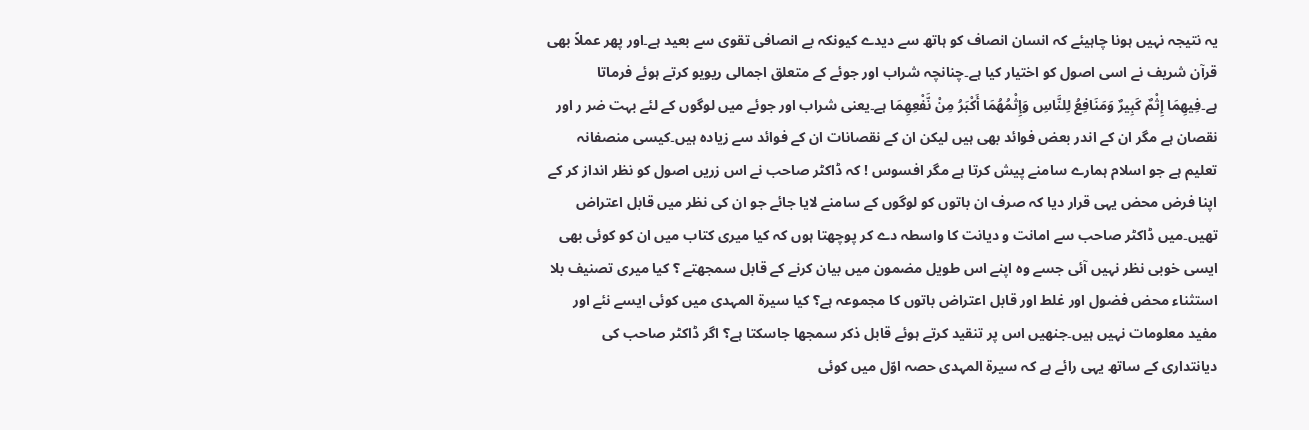یہ نتیجہ نہیں ہونا چاہیئے کہ انسان انصاف کو ہاتھ سے دیدے کیونکہ بے انصافی تقوی سے بعید ہے۔اور پھر عملاً بھی قرآن شریف نے اسی اصول کو اختیار کیا ہے۔چنانچہ شراب اور جوئے کے متعلق اجمالی ریویو کرتے ہوئے فرماتا ہے۔فِيهِمَا إِثْمٌ كَبِيرٌ وَمَنَافِعُ لِلنَّاسِ وَإِثْمُهُمَا أَكْبَرُ مِنْ نَّفْعِهِمَا ہے۔یعنی شراب اور جوئے میں لوگوں کے لئے بہت ضر ر اور نقصان ہے مگر ان کے اندر بعض فوائد بھی ہیں لیکن ان کے نقصانات ان کے فوائد سے زیادہ ہیں۔کیسی منصفانہ تعلیم ہے جو اسلام ہمارے سامنے پیش کرتا ہے مگر افسوس ! کہ ڈاکٹر صاحب نے اس زریں اصول کو نظر انداز کر کے اپنا فرض محض یہی قرار دیا کہ صرف ان باتوں کو لوگوں کے سامنے لایا جائے جو ان کی نظر میں قابل اعتراض تھیں۔میں ڈاکٹر صاحب سے امانت و دیانت کا واسطہ دے کر پوچھتا ہوں کہ کیا میری کتاب میں ان کو کوئی بھی ایسی خوبی نظر نہیں آئی جسے وہ اپنے اس طویل مضمون میں بیان کرنے کے قابل سمجھتے ؟ کیا میری تصنیف بلا استثناء محض فضول اور غلط اور قابل اعتراض باتوں کا مجموعہ ہے؟ کیا سیرۃ المہدی میں کوئی ایسے نئے اور مفید معلومات نہیں ہیں۔جنھیں اس پر تنقید کرتے ہوئے قابل ذکر سمجھا جاسکتا ہے؟ اگر ڈاکٹر صاحب کی دیانتداری کے ساتھ یہی رائے ہے کہ سیرۃ المہدی حصہ اوّل میں کوئی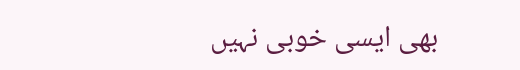بھی ایسی خوبی نہیں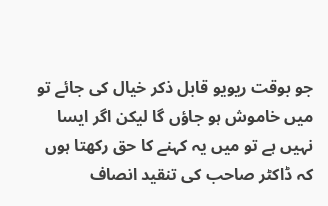جو بوقت ریویو قابل ذکر خیال کی جائے تو میں خاموش ہو جاؤں گا لیکن اگر ایسا نہیں ہے تو میں یہ کہنے کا حق رکھتا ہوں کہ ڈاکٹر صاحب کی تنقید انصاف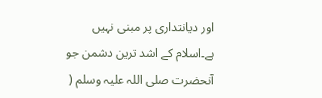اور دیانتداری پر مبنی نہیں ہے۔اسلام کے اشد ترین دشمن جو آنحضرت صلی اللہ علیہ وسلم (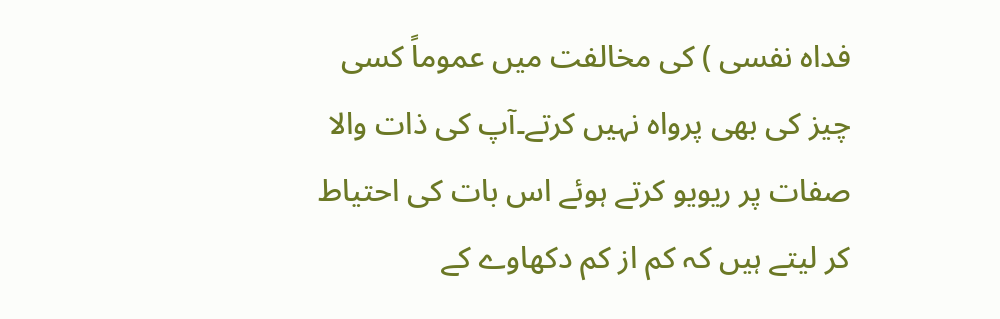فداہ نفسی ) کی مخالفت میں عموماً کسی چیز کی بھی پرواہ نہیں کرتے۔آپ کی ذات والا صفات پر ریویو کرتے ہوئے اس بات کی احتیاط کر لیتے ہیں کہ کم از کم دکھاوے کے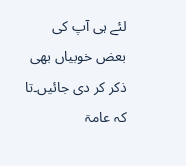لئے ہی آپ کی بعض خوبیاں بھی ذکر کر دی جائیں۔تا کہ عامۃ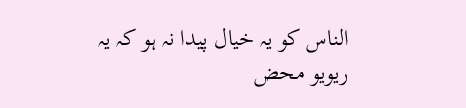الناس کو یہ خیال پیدا نہ ہو کہ یہ ریویو محض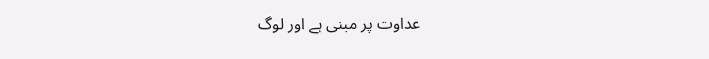عداوت پر مبنی ہے اور لوگ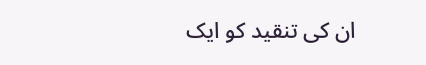ان کی تنقید کو ایک